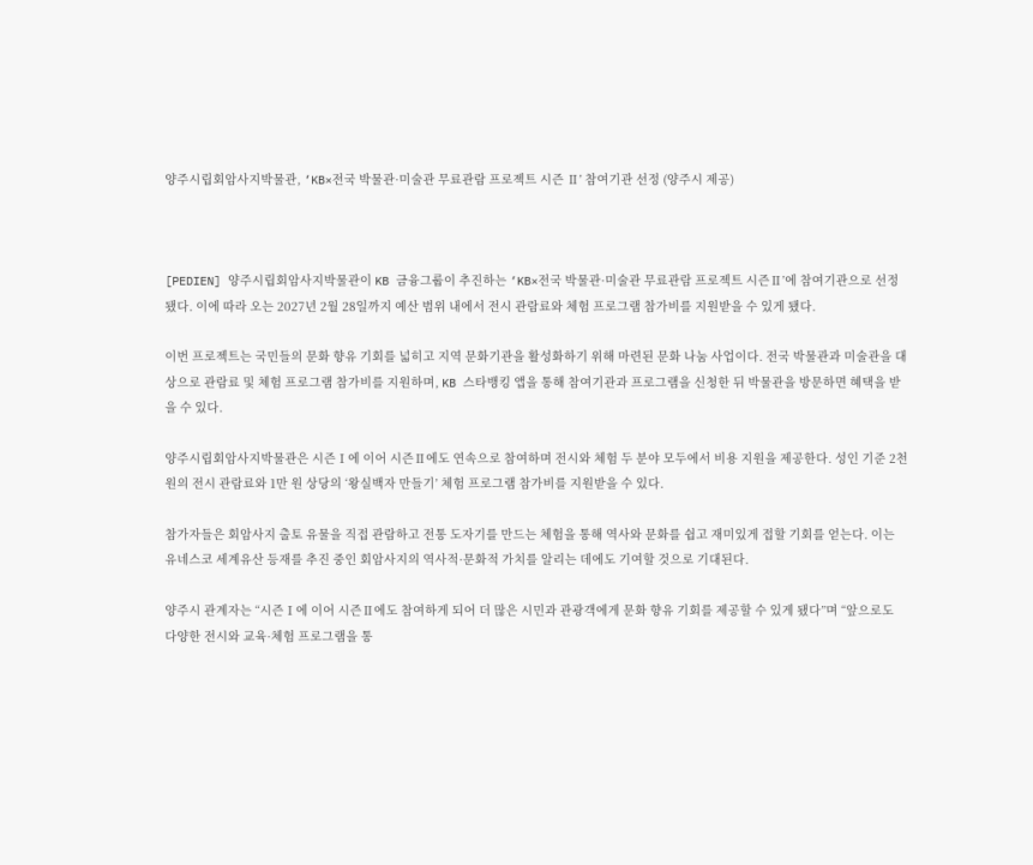양주시립회암사지박물관, ‘KB×전국 박물관·미술관 무료관람 프로젝트 시즌 Ⅱ’ 참여기관 선정 (양주시 제공)



[PEDIEN] 양주시립회암사지박물관이 KB 금융그룹이 추진하는 ‘KB×전국 박물관·미술관 무료관람 프로젝트 시즌Ⅱ’에 참여기관으로 선정됐다. 이에 따라 오는 2027년 2월 28일까지 예산 범위 내에서 전시 관람료와 체험 프로그램 참가비를 지원받을 수 있게 됐다.

이번 프로젝트는 국민들의 문화 향유 기회를 넓히고 지역 문화기관을 활성화하기 위해 마련된 문화 나눔 사업이다. 전국 박물관과 미술관을 대상으로 관람료 및 체험 프로그램 참가비를 지원하며, KB 스타뱅킹 앱을 통해 참여기관과 프로그램을 신청한 뒤 박물관을 방문하면 혜택을 받을 수 있다.

양주시립회암사지박물관은 시즌Ⅰ에 이어 시즌Ⅱ에도 연속으로 참여하며 전시와 체험 두 분야 모두에서 비용 지원을 제공한다. 성인 기준 2천 원의 전시 관람료와 1만 원 상당의 ‘왕실백자 만들기’ 체험 프로그램 참가비를 지원받을 수 있다.

참가자들은 회암사지 출토 유물을 직접 관람하고 전통 도자기를 만드는 체험을 통해 역사와 문화를 쉽고 재미있게 접할 기회를 얻는다. 이는 유네스코 세계유산 등재를 추진 중인 회암사지의 역사적·문화적 가치를 알리는 데에도 기여할 것으로 기대된다.

양주시 관계자는 “시즌Ⅰ에 이어 시즌Ⅱ에도 참여하게 되어 더 많은 시민과 관광객에게 문화 향유 기회를 제공할 수 있게 됐다”며 “앞으로도 다양한 전시와 교육·체험 프로그램을 통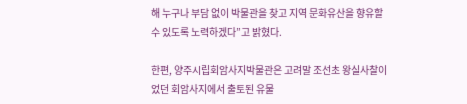해 누구나 부담 없이 박물관을 찾고 지역 문화유산을 향유할 수 있도록 노력하겠다”고 밝혔다.

한편, 양주시립회암사지박물관은 고려말 조선초 왕실사찰이었던 회암사지에서 출토된 유물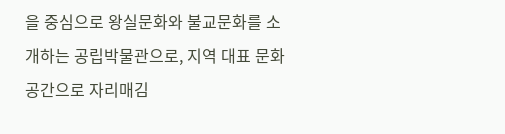을 중심으로 왕실문화와 불교문화를 소개하는 공립박물관으로, 지역 대표 문화공간으로 자리매김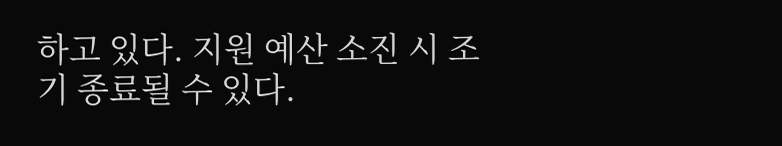하고 있다. 지원 예산 소진 시 조기 종료될 수 있다.